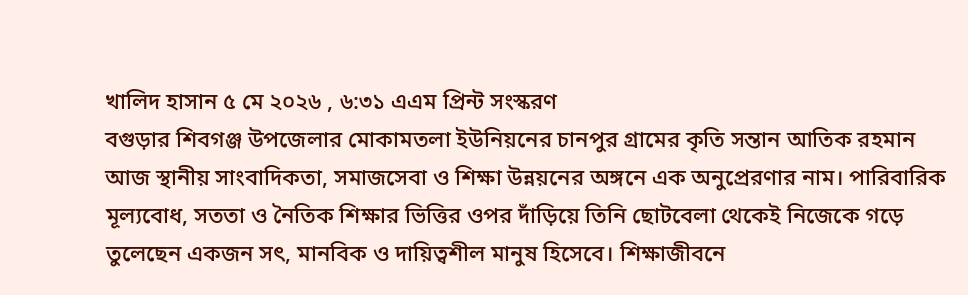খালিদ হাসান ৫ মে ২০২৬ , ৬:৩১ এএম প্রিন্ট সংস্করণ
বগুড়ার শিবগঞ্জ উপজেলার মোকামতলা ইউনিয়নের চানপুর গ্রামের কৃতি সন্তান আতিক রহমান আজ স্থানীয় সাংবাদিকতা, সমাজসেবা ও শিক্ষা উন্নয়নের অঙ্গনে এক অনুপ্রেরণার নাম। পারিবারিক মূল্যবোধ, সততা ও নৈতিক শিক্ষার ভিত্তির ওপর দাঁড়িয়ে তিনি ছোটবেলা থেকেই নিজেকে গড়ে তুলেছেন একজন সৎ, মানবিক ও দায়িত্বশীল মানুষ হিসেবে। শিক্ষাজীবনে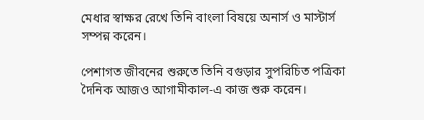মেধার স্বাক্ষর রেখে তিনি বাংলা বিষয়ে অনার্স ও মাস্টার্স সম্পন্ন করেন।

পেশাগত জীবনের শুরুতে তিনি বগুড়ার সুপরিচিত পত্রিকা দৈনিক আজও আগামীকাল-এ কাজ শুরু করেন।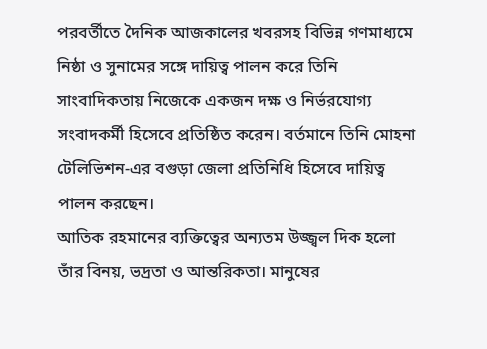পরবর্তীতে দৈনিক আজকালের খবরসহ বিভিন্ন গণমাধ্যমে নিষ্ঠা ও সুনামের সঙ্গে দায়িত্ব পালন করে তিনি সাংবাদিকতায় নিজেকে একজন দক্ষ ও নির্ভরযোগ্য সংবাদকর্মী হিসেবে প্রতিষ্ঠিত করেন। বর্তমানে তিনি মোহনা টেলিভিশন-এর বগুড়া জেলা প্রতিনিধি হিসেবে দায়িত্ব পালন করছেন।
আতিক রহমানের ব্যক্তিত্বের অন্যতম উজ্জ্বল দিক হলো তাঁর বিনয়, ভদ্রতা ও আন্তরিকতা। মানুষের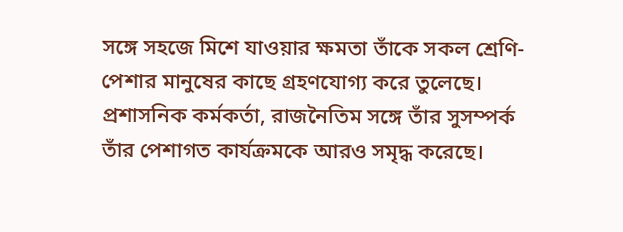সঙ্গে সহজে মিশে যাওয়ার ক্ষমতা তাঁকে সকল শ্রেণি-পেশার মানুষের কাছে গ্রহণযোগ্য করে তুলেছে। প্রশাসনিক কর্মকর্তা, রাজনৈতিম সঙ্গে তাঁর সুসম্পর্ক তাঁর পেশাগত কার্যক্রমকে আরও সমৃদ্ধ করেছে।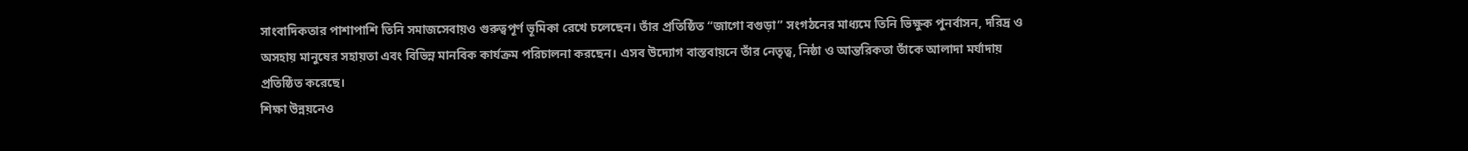সাংবাদিকতার পাশাপাশি তিনি সমাজসেবায়ও গুরুত্বপূর্ণ ভূমিকা রেখে চলেছেন। তাঁর প্রতিষ্ঠিত “জাগো বগুড়া” সংগঠনের মাধ্যমে তিনি ভিক্ষুক পুনর্বাসন, দরিদ্র ও অসহায় মানুষের সহায়তা এবং বিভিন্ন মানবিক কার্যক্রম পরিচালনা করছেন। এসব উদ্যোগ বাস্তবায়নে তাঁর নেতৃত্ব, নিষ্ঠা ও আন্তরিকতা তাঁকে আলাদা মর্যাদায় প্রতিষ্ঠিত করেছে।
শিক্ষা উন্নয়নেও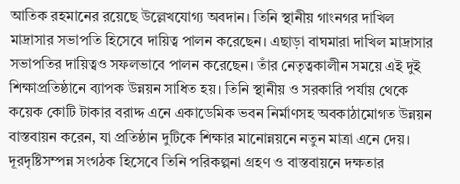আতিক রহমানের রয়েছে উল্লেখযোগ্য অবদান। তিনি স্থানীয় গাংনগর দাখিল মাদ্রাসার সভাপতি হিসেবে দায়িত্ব পালন করেছেন। এছাড়া বাঘমারা দাখিল মাদ্রাসার সভাপতির দায়িত্বও সফলভাবে পালন করেছেন। তাঁর নেতৃত্বকালীন সময়ে এই দুই শিক্ষাপ্রতিষ্ঠানে ব্যাপক উন্নয়ন সাধিত হয়। তিনি স্থানীয় ও সরকারি পর্যায় থেকে কয়েক কোটি টাকার বরাদ্দ এনে একাডেমিক ভবন নির্মাণসহ অবকাঠামোগত উন্নয়ন বাস্তবায়ন করেন, যা প্রতিষ্ঠান দুটিকে শিক্ষার মানোন্নয়নে নতুন মাত্রা এনে দেয়।
দূরদৃষ্টিসম্পন্ন সংগঠক হিসেবে তিনি পরিকল্পনা গ্রহণ ও বাস্তবায়নে দক্ষতার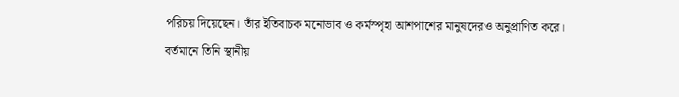পরিচয় দিয়েছেন। তাঁর ইতিবাচক মনোভাব ও কর্মস্পৃহা আশপাশের মানুষদেরও অনুপ্রাণিত করে।
বর্তমানে তিনি স্থানীয়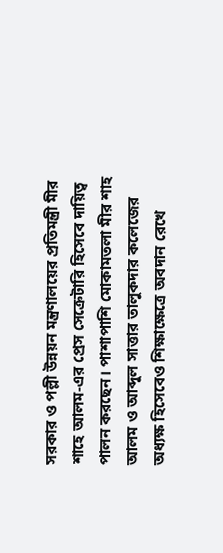সরকার ও পল্লী উন্নয়ন মন্ত্রণালয়ের প্রতিমন্ত্রী মীর শাহে আলম-এর প্রেস সেক্রেটারি হিসেবে দায়িত্ব পালন করছেন। পাশাপাশি মোকামতলা মীর শাহ আলম ও আব্দুল সাত্তার তালুকদার কলেজের অধ্যক্ষ হিসেবেও শিক্ষাক্ষেত্রে অবদান রেখে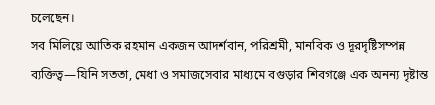চলেছেন।
সব মিলিয়ে আতিক রহমান একজন আদর্শবান, পরিশ্রমী, মানবিক ও দূরদৃষ্টিসম্পন্ন ব্যক্তিত্ব—যিনি সততা, মেধা ও সমাজসেবার মাধ্যমে বগুড়ার শিবগঞ্জে এক অনন্য দৃষ্টান্ত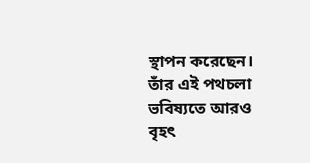স্থাপন করেছেন। তাঁর এই পথচলা ভবিষ্যতে আরও বৃহৎ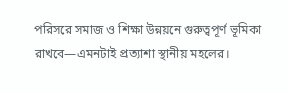পরিসরে সমাজ ও শিক্ষা উন্নয়নে গুরুত্বপূর্ণ ভূমিকা রাখবে—এমনটাই প্রত্যাশা স্থানীয় মহলের।